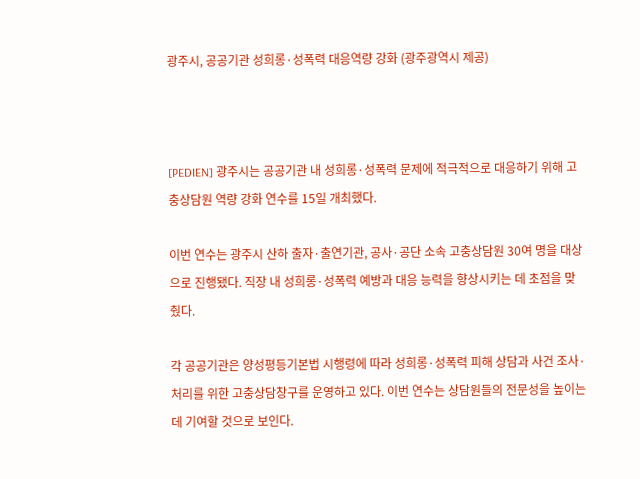광주시, 공공기관 성희롱·성폭력 대응역량 강화 (광주광역시 제공)



[PEDIEN] 광주시는 공공기관 내 성희롱·성폭력 문제에 적극적으로 대응하기 위해 고충상담원 역량 강화 연수를 15일 개최했다.

이번 연수는 광주시 산하 출자·출연기관, 공사·공단 소속 고충상담원 30여 명을 대상으로 진행됐다. 직장 내 성희롱·성폭력 예방과 대응 능력을 향상시키는 데 초점을 맞췄다.

각 공공기관은 양성평등기본법 시행령에 따라 성희롱·성폭력 피해 상담과 사건 조사·처리를 위한 고충상담창구를 운영하고 있다. 이번 연수는 상담원들의 전문성을 높이는 데 기여할 것으로 보인다.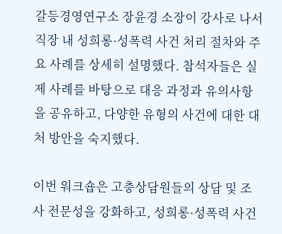갈등경영연구소 장윤경 소장이 강사로 나서 직장 내 성희롱·성폭력 사건 처리 절차와 주요 사례를 상세히 설명했다. 참석자들은 실제 사례를 바탕으로 대응 과정과 유의사항을 공유하고, 다양한 유형의 사건에 대한 대처 방안을 숙지했다.

이번 워크숍은 고충상담원들의 상담 및 조사 전문성을 강화하고, 성희롱·성폭력 사건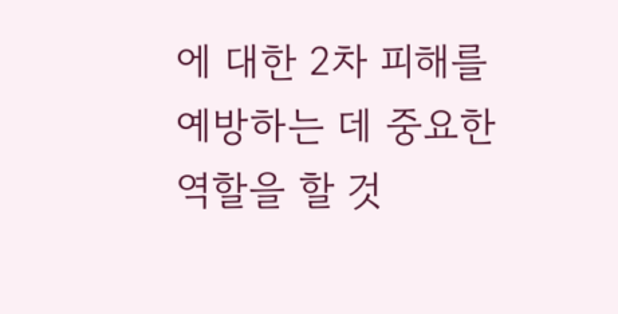에 대한 2차 피해를 예방하는 데 중요한 역할을 할 것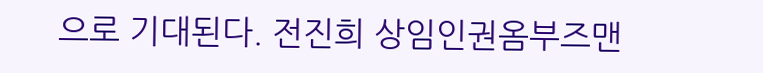으로 기대된다. 전진희 상임인권옴부즈맨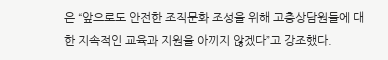은 “앞으로도 안전한 조직문화 조성을 위해 고충상담원들에 대한 지속적인 교육과 지원을 아끼지 않겠다”고 강조했다.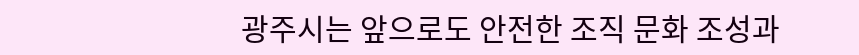광주시는 앞으로도 안전한 조직 문화 조성과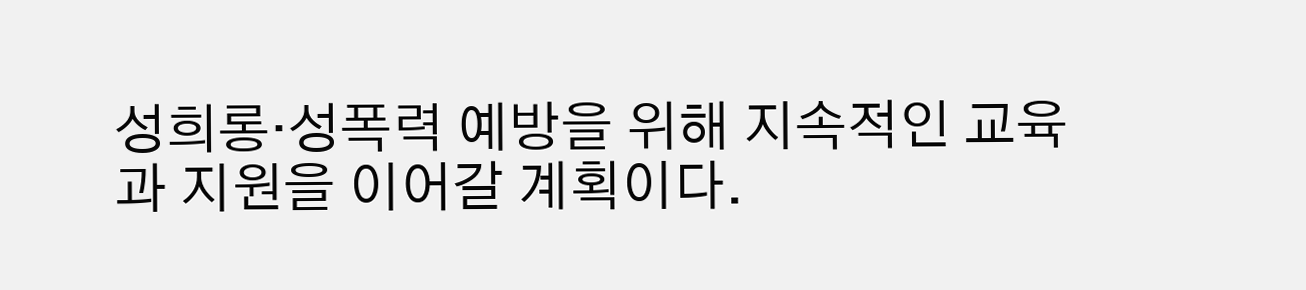성희롱·성폭력 예방을 위해 지속적인 교육과 지원을 이어갈 계획이다.